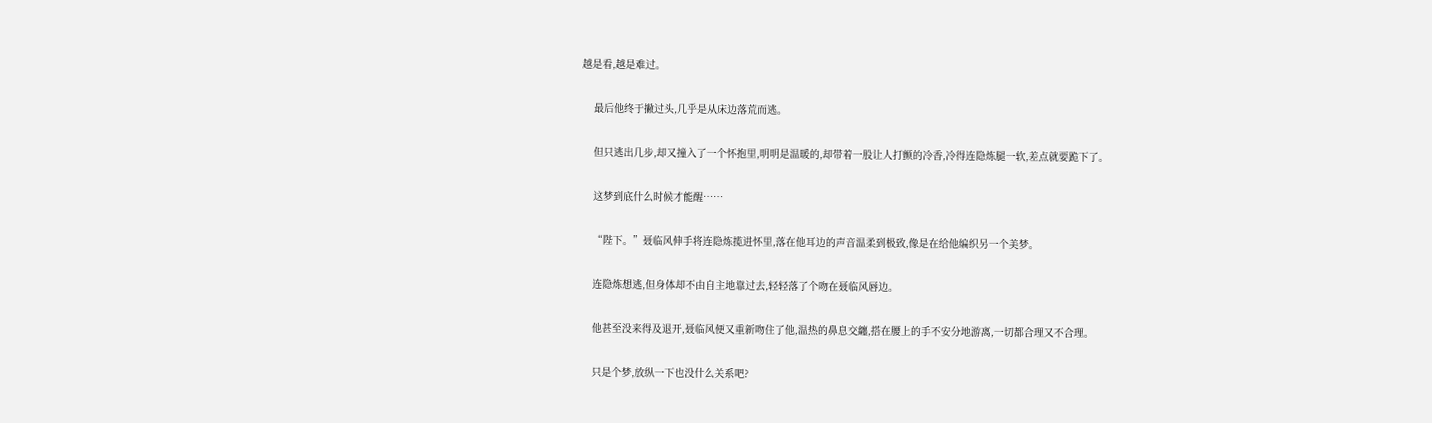越是看,越是难过。

    最后他终于撇过头,几乎是从床边落荒而逃。

    但只逃出几步,却又撞入了一个怀抱里,明明是温暖的,却带着一股让人打颤的冷香,冷得连隐炼腿一软,差点就要跪下了。

    这梦到底什么时候才能醒……

    “陛下。”聂临风伸手将连隐炼揽进怀里,落在他耳边的声音温柔到极致,像是在给他编织另一个美梦。

    连隐炼想逃,但身体却不由自主地靠过去,轻轻落了个吻在聂临风唇边。

    他甚至没来得及退开,聂临风便又重新吻住了他,温热的鼻息交纏,搭在腰上的手不安分地游离,一切都合理又不合理。

    只是个梦,放纵一下也没什么关系吧?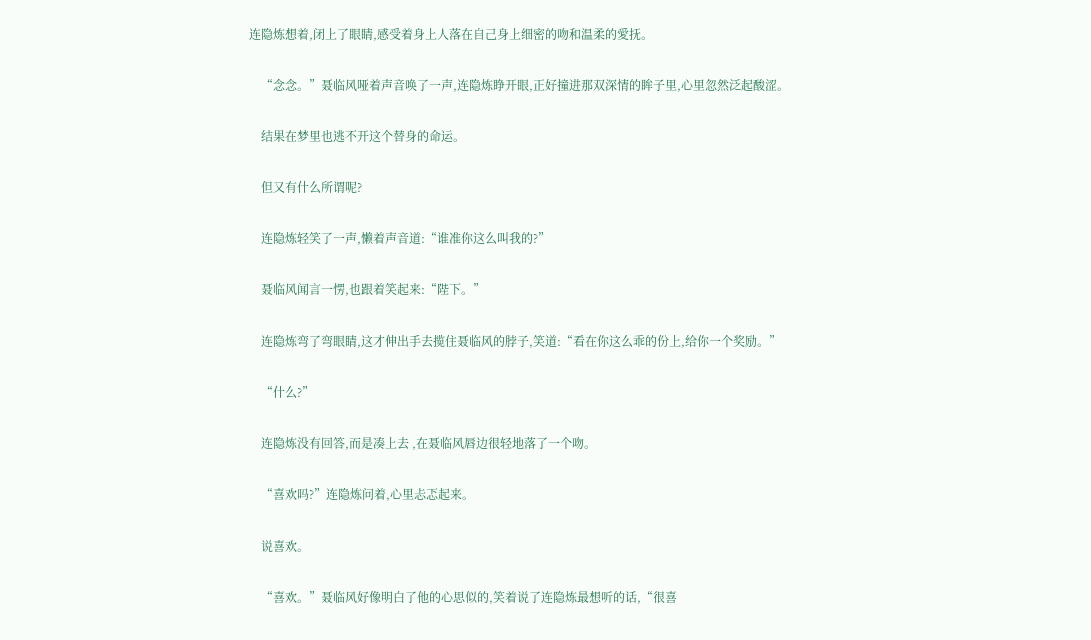连隐炼想着,闭上了眼睛,感受着身上人落在自己身上细密的吻和温柔的愛抚。

    “念念。”聂临风哑着声音唤了一声,连隐炼睁开眼,正好撞进那双深情的眸子里,心里忽然泛起酸涩。

    结果在梦里也逃不开这个替身的命运。

    但又有什么所谓呢?

    连隐炼轻笑了一声,懒着声音道:“谁准你这么叫我的?”

    聂临风闻言一愣,也跟着笑起来:“陛下。”

    连隐炼弯了弯眼睛,这才伸出手去揽住聂临风的脖子,笑道:“看在你这么乖的份上,给你一个奖励。”

    “什么?”

    连隐炼没有回答,而是凑上去 ,在聂临风唇边很轻地落了一个吻。

    “喜欢吗?”连隐炼问着,心里忐忑起来。

    说喜欢。

    “喜欢。”聂临风好像明白了他的心思似的,笑着说了连隐炼最想听的话,“很喜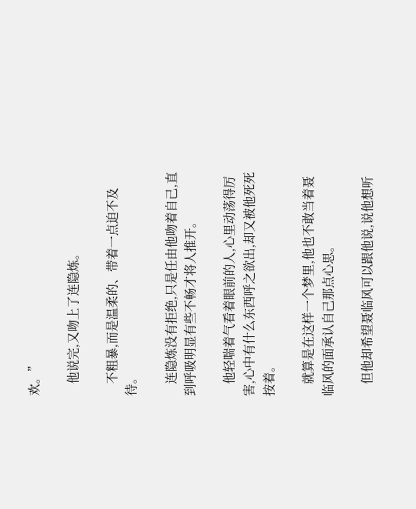欢。”

    他说完,又吻上了连隐炼。

    不粗暴,而是温柔的、带着一点迫不及待。

    连隐炼没有拒绝,只是任由他吻着自己,直到呼吸明显有些不畅才将人推开。

    他轻喘着气看着眼前的人,心里动荡得厉害,心中有什么东西呼之欲出,却又被他死死按着。

    就算是在这样一个梦里,他也不敢当着聂临风的面承认自己那点心思。

    但他却希望聂临风可以跟他说,说他想听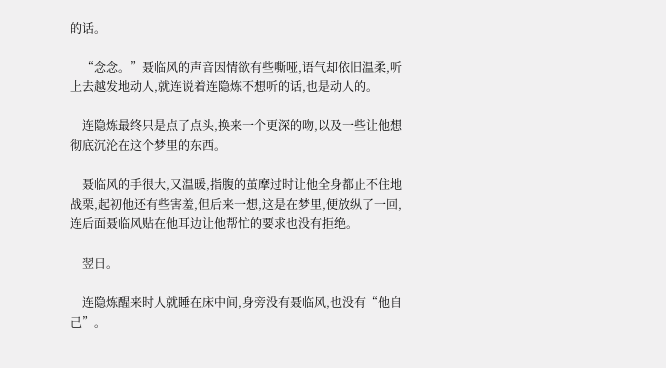的话。

    “念念。”聂临风的声音因情欲有些嘶哑,语气却依旧温柔,听上去越发地动人,就连说着连隐炼不想听的话,也是动人的。

    连隐炼最终只是点了点头,换来一个更深的吻,以及一些让他想彻底沉沦在这个梦里的东西。

    聂临风的手很大,又温暖,指腹的茧摩过时让他全身都止不住地战栗,起初他还有些害羞,但后来一想,这是在梦里,便放纵了一回,连后面聂临风贴在他耳边让他帮忙的要求也没有拒绝。

    翌日。

    连隐炼醒来时人就睡在床中间,身旁没有聂临风,也没有“他自己”。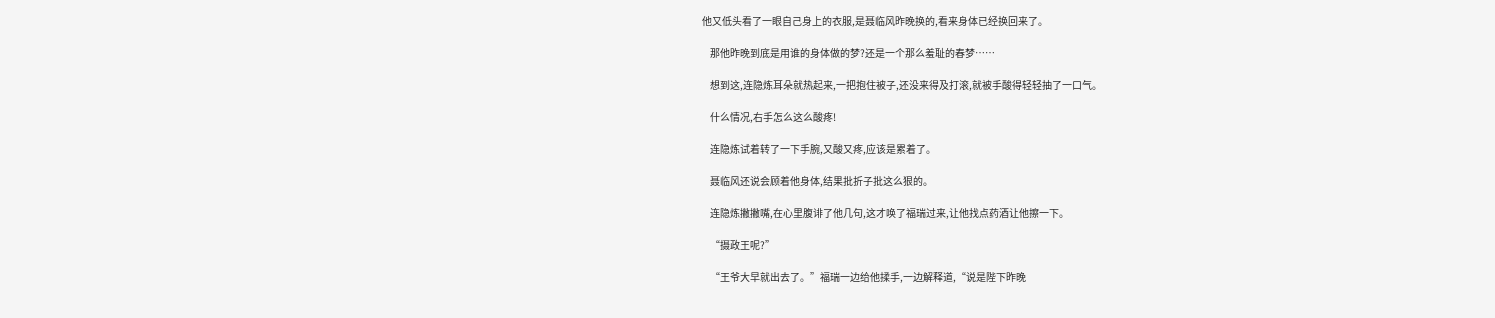他又低头看了一眼自己身上的衣服,是聂临风昨晚换的,看来身体已经换回来了。

    那他昨晚到底是用谁的身体做的梦?还是一个那么羞耻的春梦……

    想到这,连隐炼耳朵就热起来,一把抱住被子,还没来得及打滚,就被手酸得轻轻抽了一口气。

    什么情况,右手怎么这么酸疼!

    连隐炼试着转了一下手腕,又酸又疼,应该是累着了。

    聂临风还说会顾着他身体,结果批折子批这么狠的。

    连隐炼撇撇嘴,在心里腹诽了他几句,这才唤了福瑞过来,让他找点药酒让他擦一下。

    “摄政王呢?”

    “王爷大早就出去了。”福瑞一边给他揉手,一边解释道,“说是陛下昨晚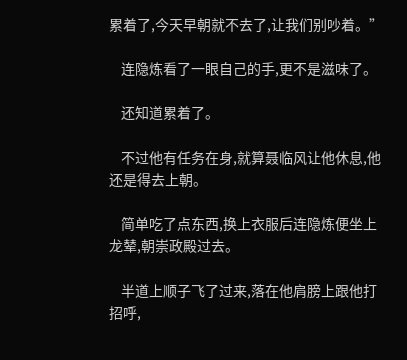累着了,今天早朝就不去了,让我们别吵着。”

    连隐炼看了一眼自己的手,更不是滋味了。

    还知道累着了。

    不过他有任务在身,就算聂临风让他休息,他还是得去上朝。

    简单吃了点东西,换上衣服后连隐炼便坐上龙辇,朝崇政殿过去。

    半道上顺子飞了过来,落在他肩膀上跟他打招呼,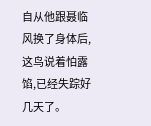自从他跟聂临风换了身体后,这鸟说着怕露馅,已经失踪好几天了。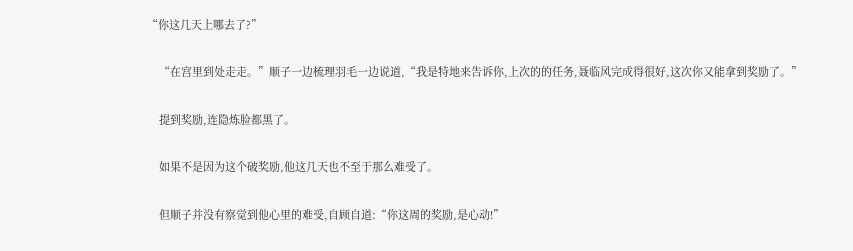“你这几天上哪去了?”

    “在宫里到处走走。”顺子一边梳理羽毛一边说道,“我是特地来告诉你,上次的的任务,聂临风完成得很好,这次你又能拿到奖励了。”

    提到奖励,连隐炼脸都黑了。

    如果不是因为这个破奖励,他这几天也不至于那么难受了。

    但顺子并没有察觉到他心里的难受,自顾自道:“你这周的奖励,是心动!”